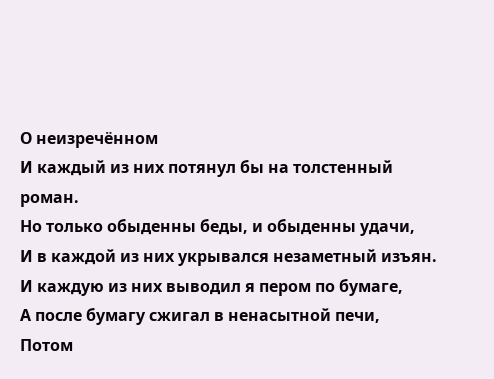О неизречённом
И каждый из них потянул бы на толстенный роман.
Но только обыденны беды, и обыденны удачи,
И в каждой из них укрывался незаметный изъян.
И каждую из них выводил я пером по бумаге,
А после бумагу сжигал в ненасытной печи,
Потом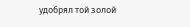удобрял той золой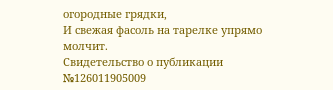огородные грядки,
И свежая фасоль на тарелке упрямо молчит.
Свидетельство о публикации №126011905009